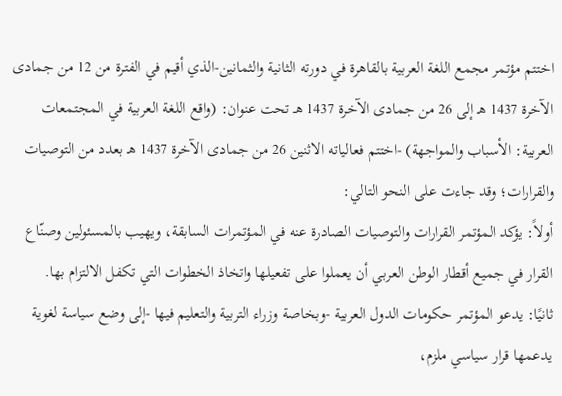اختتم مؤتمر مجمع اللغة العربية بالقاهرة في دورته الثانية والثمانين-الذي أقيم في الفترة من 12 من جمادى الآخرة 1437 هـ إلى 26 من جمادى الآخرة 1437 هـ تحت عنوان: (واقع اللغة العربية في المجتمعات العربية: الأسباب والمواجهة) -اختتم فعالياته الاثنين 26 من جمادى الآخرة 1437 هـ بعدد من التوصيات والقرارات؛ وقد جاءت على النحو التالي:
أولاً: يؤكد المؤتمر القرارات والتوصيات الصادرة عنه في المؤتمرات السابقة، ويهيب بالمسئولين وصنّاع القرار في جميع أقطار الوطن العربي أن يعملوا على تفعيلها واتخاذ الخطوات التي تكفل الالتزام بها.
ثانيًا: يدعو المؤتمر حكومات الدول العربية -وبخاصة وزراء التربية والتعليم فيها -إلى وضع سياسة لغوية يدعمها قرار سياسي ملزم،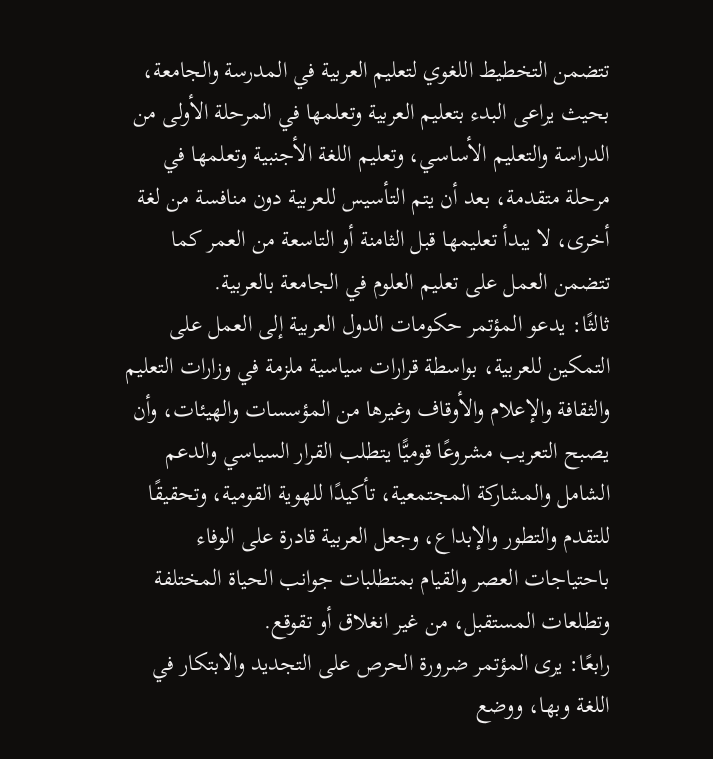تتضمن التخطيط اللغوي لتعليم العربية في المدرسة والجامعة، بحيث يراعى البدء بتعليم العربية وتعلمها في المرحلة الأولى من الدراسة والتعليم الأساسي، وتعليم اللغة الأجنبية وتعلمها في مرحلة متقدمة، بعد أن يتم التأسيس للعربية دون منافسة من لغة أخرى، لا يبدأ تعليمها قبل الثامنة أو التاسعة من العمر كما تتضمن العمل على تعليم العلوم في الجامعة بالعربية.
ثالثًا: يدعو المؤتمر حكومات الدول العربية إلى العمل على التمكين للعربية، بواسطة قرارات سياسية ملزمة في وزارات التعليم والثقافة والإعلام والأوقاف وغيرها من المؤسسات والهيئات، وأن يصبح التعريب مشروعًا قوميًّا يتطلب القرار السياسي والدعم الشامل والمشاركة المجتمعية، تأكيدًا للهوية القومية، وتحقيقًا للتقدم والتطور والإبداع، وجعل العربية قادرة على الوفاء باحتياجات العصر والقيام بمتطلبات جوانب الحياة المختلفة وتطلعات المستقبل، من غير انغلاق أو تقوقع.
رابعًا: يرى المؤتمر ضرورة الحرص على التجديد والابتكار في اللغة وبها، ووضع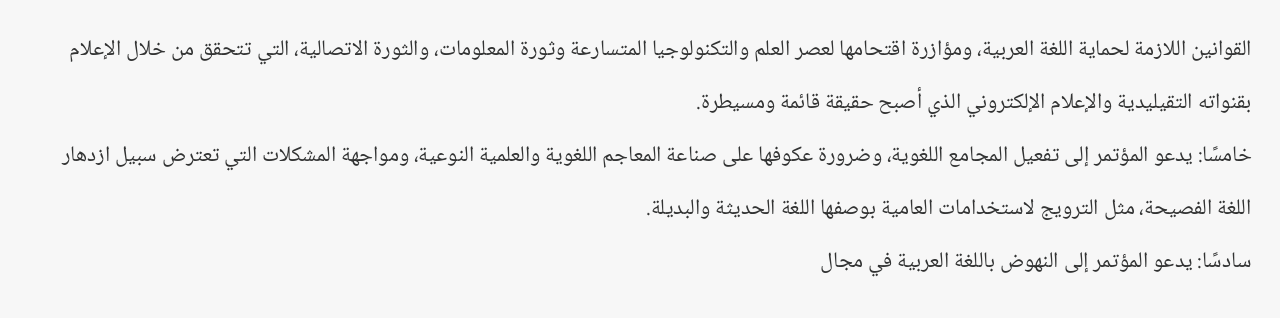القوانين اللازمة لحماية اللغة العربية، ومؤازرة اقتحامها لعصر العلم والتكنولوجيا المتسارعة وثورة المعلومات، والثورة الاتصالية، التي تتحقق من خلال الإعلام بقنواته التقيليدية والإعلام الإلكتروني الذي أصبح حقيقة قائمة ومسيطرة.
خامسًا: يدعو المؤتمر إلى تفعيل المجامع اللغوية، وضرورة عكوفها على صناعة المعاجم اللغوية والعلمية النوعية، ومواجهة المشكلات التي تعترض سبيل ازدهار اللغة الفصيحة، مثل الترويج لاستخدامات العامية بوصفها اللغة الحديثة والبديلة.
سادسًا: يدعو المؤتمر إلى النهوض باللغة العربية في مجال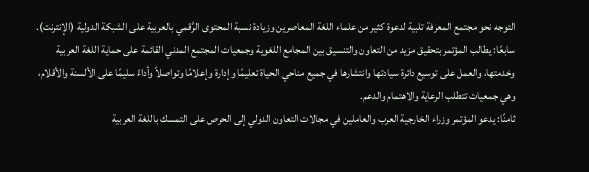التوجه نحو مجتمع المعرفة تلبية لدعوة كثير من علماء اللغة المعاصرين وزيادة نسبة المحتوى الرَّقمي بالعربية على الشبكة الدولية (الإنترنت).
سابعًا: يطالب المؤتمر بتحقيق مزيد من التعاون والتنسيق بين المجامع اللغوية وجمعيات المجتمع المدني القائمة على حماية اللغة العربية وخدمتها، والعمل على توسيع دائرة سيادتها وانتشارها في جميع مناحي الحياة تعليمًا وإدارة وإعلامًا وتواصلاً وأداءً سليمًا على الألسنة والأقلام، وهي جمعيات تتطلب الرعاية والاهتمام والدعم.
ثامنًا: يدعو المؤتمر وزراء الخارجية العرب والعاملين في مجالات التعاون الدولي إلى الحرص على التمسك باللغة العربية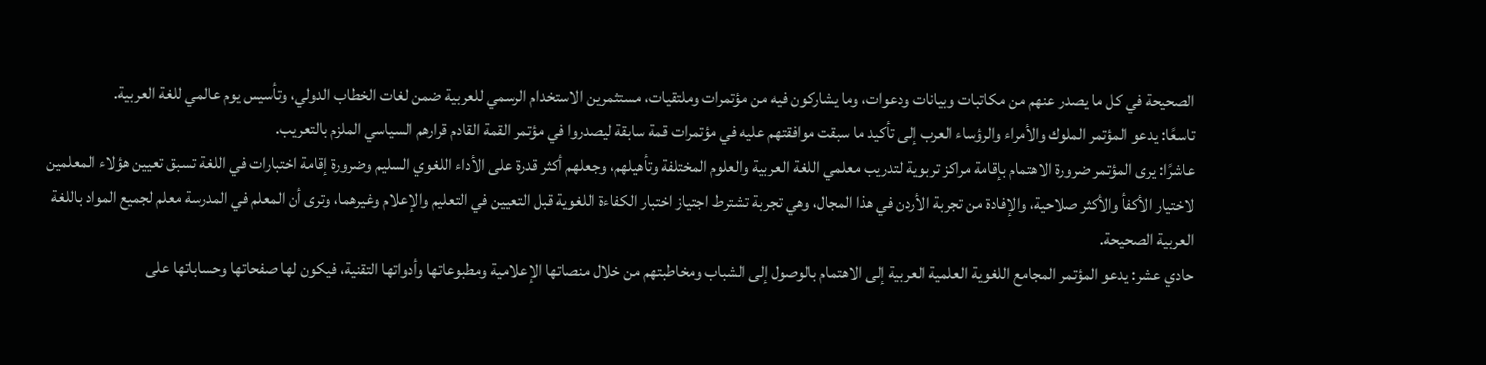الصحيحة في كل ما يصدر عنهم من مكاتبات وبيانات ودعوات، وما يشاركون فيه من مؤتمرات وملتقيات، مستثمرين الاستخدام الرسمي للعربية ضمن لغات الخطاب الدولي، وتأسيس يوم عالمي للغة العربية.
تاسعًا: يدعو المؤتمر الملوك والأمراء والرؤساء العرب إلى تأكيد ما سبقت موافقتهم عليه في مؤتمرات قمة سابقة ليصدروا في مؤتمر القمة القادم قرارهم السياسي الملزم بالتعريب.
عاشرًا: يرى المؤتمر ضرورة الاهتمام بإقامة مراكز تربوية لتدريب معلمي اللغة العربية والعلوم المختلفة وتأهيلهم، وجعلهم أكثر قدرة على الأداء اللغوي السليم وضرورة إقامة اختبارات في اللغة تسبق تعيين هؤلاء المعلمين لاختيار الأكفأ والأكثر صلاحية، والإفادة من تجربة الأردن في هذا المجال، وهي تجربة تشترط اجتياز اختبار الكفاءة اللغوية قبل التعيين في التعليم والإعلام وغيرهما، وترى أن المعلم في المدرسة معلم لجميع المواد باللغة العربية الصحيحة.
حادي عشر: يدعو المؤتمر المجامع اللغوية العلمية العربية إلى الاهتمام بالوصول إلى الشباب ومخاطبتهم من خلال منصاتها الإعلامية ومطبوعاتها وأدواتها التقنية، فيكون لها صفحاتها وحساباتها على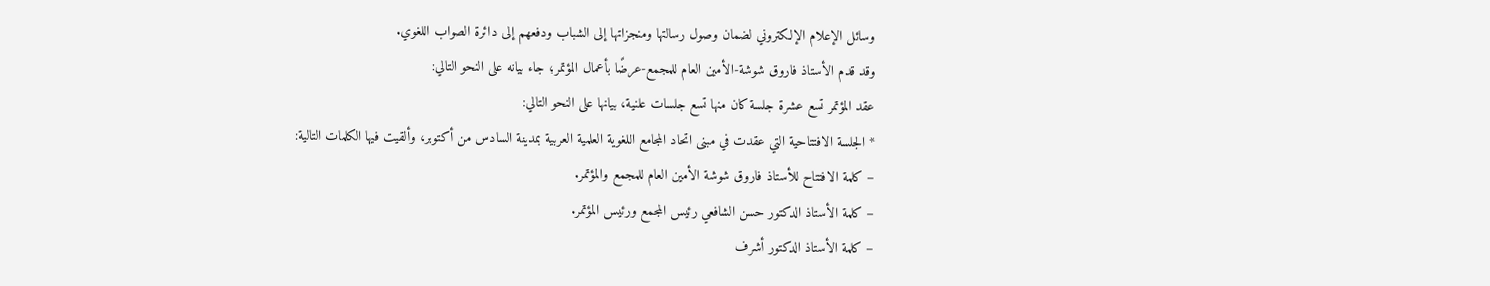وسائل الإعلام الإلكتروني لضمان وصول رسالتها ومنجزاتها إلى الشباب ودفعهم إلى دائرة الصواب اللغوي.
وقد قدم الأستاذ فاروق شوشة-الأمين العام للمجمع-عرضًا بأعمال المؤتمر؛ جاء بيانه على النحو التالي:
عقد المؤتمر تسع عشرة جلسة كان منها تسع جلسات علنية، بيانها على النحو التالي:
* الجلسة الافتتاحية التي عقدت في مبنى اتحاد المجامع اللغوية العلمية العربية بمدينة السادس من أكتوبر، وألقيت فيها الكلمات التالية:
– كلمة الافتتاح للأستاذ فاروق شوشة الأمين العام للمجمع والمؤتمر.
– كلمة الأستاذ الدكتور حسن الشافعي رئيس المجمع ورئيس المؤتمر.
– كلمة الأستاذ الدكتور أشرف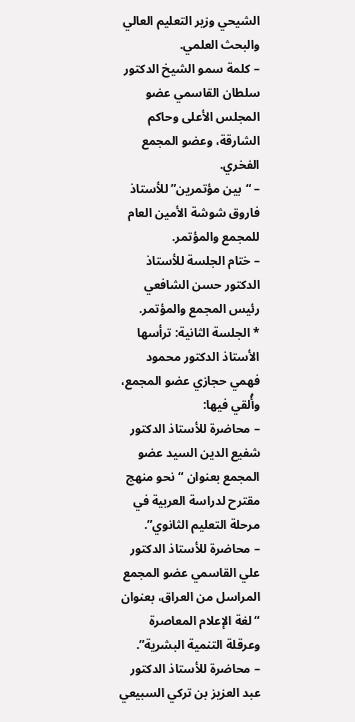الشيحي وزير التعليم العالي والبحث العلمي.
– كلمة سمو الشيخ الدكتور سلطان القاسمي عضو المجلس الأعلى وحاكم الشارقة، وعضو المجمع الفخري.
– “بين مؤتمرين” للأستاذ فاروق شوشة الأمين العام للمجمع والمؤتمر.
– ختام الجلسة للأستاذ الدكتور حسن الشافعي رئيس المجمع والمؤتمر.
* الجلسة الثانية: ترأسها الأستاذ الدكتور محمود فهمي حجازي عضو المجمع، وأُلقي فيها:
– محاضرة للأستاذ الدكتور شفيع الدين السيد عضو المجمع بعنوان “نحو منهج مقترح لدراسة العربية في مرحلة التعليم الثانوي”.
– محاضرة للأستاذ الدكتور علي القاسمي عضو المجمع المراسل من العراق، بعنوان “لغة الإعلام المعاصرة وعرقلة التنمية البشرية”.
– محاضرة للأستاذ الدكتور عبد العزيز بن تركي السبيعي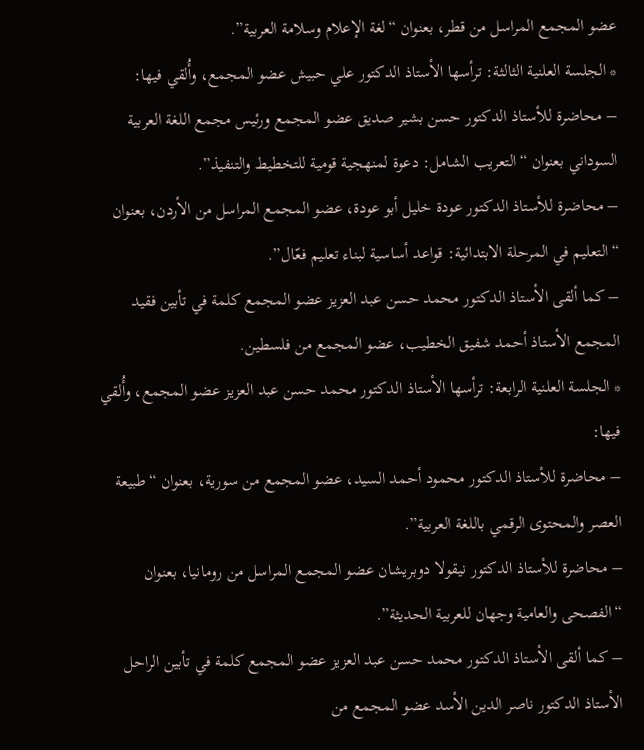عضو المجمع المراسل من قطر، بعنوان “لغة الإعلام وسلامة العربية”.
* الجلسة العلنية الثالثة: ترأسها الأستاذ الدكتور علي حبيش عضو المجمع، وأُلقي فيها:
– محاضرة للأستاذ الدكتور حسن بشير صديق عضو المجمع ورئيس مجمع اللغة العربية السوداني بعنوان “التعريب الشامل: دعوة لمنهجية قومية للتخطيط والتنفيذ”.
– محاضرة للأستاذ الدكتور عودة خليل أبو عودة، عضو المجمع المراسل من الأردن، بعنوان “التعليم في المرحلة الابتدائية: قواعد أساسية لبناء تعليم فعّال”.
– كما ألقى الأستاذ الدكتور محمد حسن عبد العزيز عضو المجمع كلمة في تأبين فقيد المجمع الأستاذ أحمد شفيق الخطيب، عضو المجمع من فلسطين.
* الجلسة العلنية الرابعة: ترأسها الأستاذ الدكتور محمد حسن عبد العزيز عضو المجمع، وأُلقي فيها:
– محاضرة للأستاذ الدكتور محمود أحمد السيد، عضو المجمع من سورية، بعنوان “طبيعة العصر والمحتوى الرقمي باللغة العربية”.
– محاضرة للأستاذ الدكتور نيقولا دوبريشان عضو المجمع المراسل من رومانيا، بعنوان “الفصحى والعامية وجهان للعربية الحديثة”.
– كما ألقى الأستاذ الدكتور محمد حسن عبد العزيز عضو المجمع كلمة في تأبين الراحل الأستاذ الدكتور ناصر الدين الأسد عضو المجمع من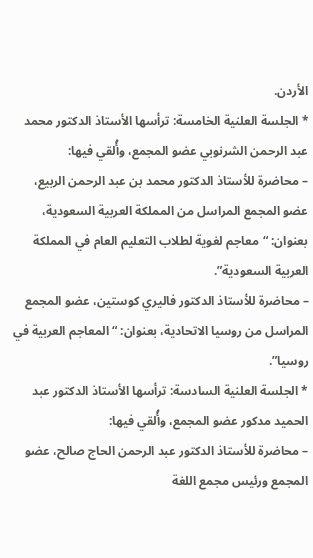الأردن.
* الجلسة العلنية الخامسة: ترأسها الأستاذ الدكتور محمد عبد الرحمن الشرنوبي عضو المجمع، وأُلقي فيها:
– محاضرة للأستاذ الدكتور محمد بن عبد الرحمن الربيع، عضو المجمع المراسل من المملكة العربية السعودية، بعنوان: “معاجم لغوية لطلاب التعليم العام في المملكة العربية السعودية”.
– محاضرة للأستاذ الدكتور فاليري كوستين، عضو المجمع المراسل من روسيا الاتحادية، بعنوان: “المعاجم العربية في روسيا”.
* الجلسة العلنية السادسة: ترأسها الأستاذ الدكتور عبد الحميد مدكور عضو المجمع، وأُلقي فيها:
– محاضرة للأستاذ الدكتور عبد الرحمن الحاج صالح، عضو المجمع ورئيس مجمع اللغة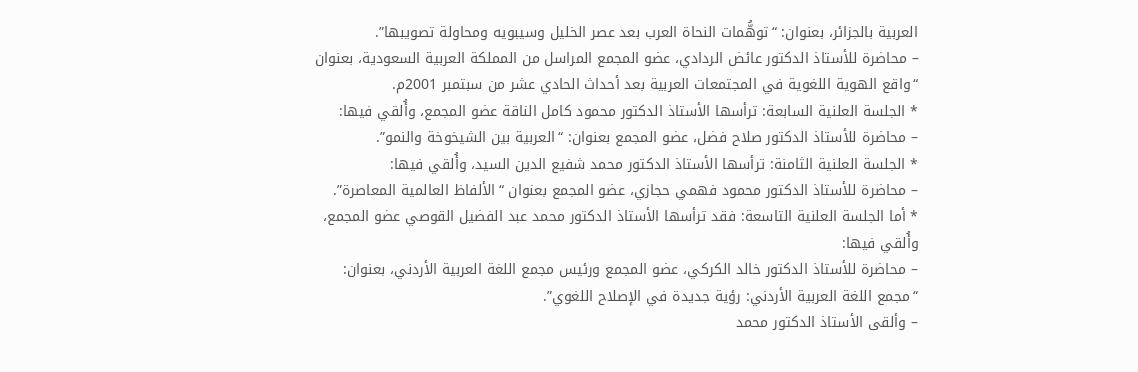العربية بالجزائر، بعنوان: “توهُّمات النحاة العرب بعد عصر الخليل وسيبويه ومحاولة تصويبها”.
– محاضرة للأستاذ الدكتور عائض الردادي، عضو المجمع المراسل من المملكة العربية السعودية، بعنوان “واقع الهوية اللغوية في المجتمعات العربية بعد أحداث الحادي عشر من سبتمبر 2001م.
* الجلسة العلنية السابعة: ترأسها الأستاذ الدكتور محمود كامل الناقة عضو المجمع، وأُلقي فيها:
– محاضرة للأستاذ الدكتور صلاح فضل، عضو المجمع بعنوان: “العربية بين الشيخوخة والنمو”.
* الجلسة العلنية الثامنة: ترأسها الأستاذ الدكتور محمد شفيع الدين السيد، وأُلقي فيها:
– محاضرة للأستاذ الدكتور محمود فهمي حجازي، عضو المجمع بعنوان “الألفاظ العالمية المعاصرة”.
* أما الجلسة العلنية التاسعة: فقد ترأسها الأستاذ الدكتور محمد عبد الفضيل القوصي عضو المجمع، وأُلقي فيها:
– محاضرة للأستاذ الدكتور خالد الكركي، عضو المجمع ورئيس مجمع اللغة العربية الأردني، بعنوان: “مجمع اللغة العربية الأردني: رؤية جديدة في الإصلاح اللغوي”.
– وألقى الأستاذ الدكتور محمد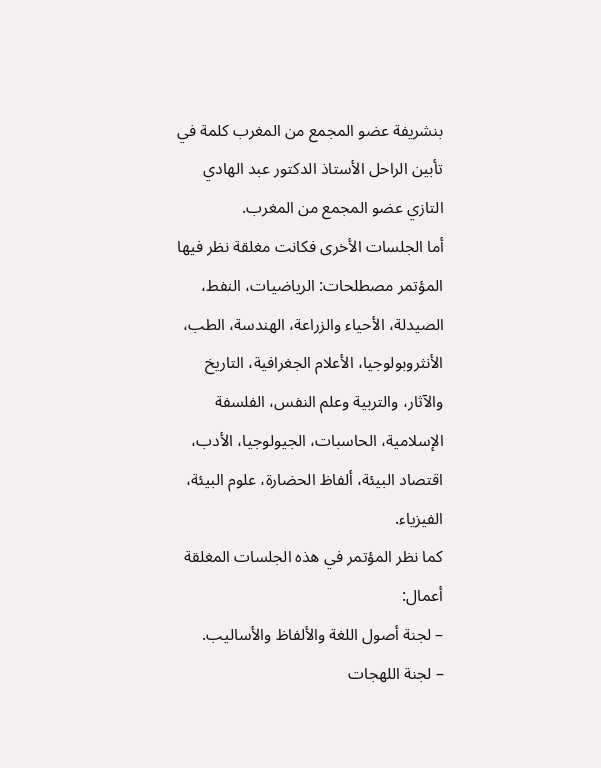بنشريفة عضو المجمع من المغرب كلمة في تأبين الراحل الأستاذ الدكتور عبد الهادي التازي عضو المجمع من المغرب.
أما الجلسات الأخرى فكانت مغلقة نظر فيها المؤتمر مصطلحات: الرياضيات، النفط، الصيدلة، الأحياء والزراعة، الهندسة، الطب، الأنثروبولوجيا، الأعلام الجغرافية، التاريخ والآثار، والتربية وعلم النفس، الفلسفة الإسلامية، الحاسبات، الجيولوجيا، الأدب، اقتصاد البيئة، ألفاظ الحضارة، علوم البيئة، الفيزياء.
كما نظر المؤتمر في هذه الجلسات المغلقة أعمال:
– لجنة أصول اللغة والألفاظ والأساليب.
– لجنة اللهجات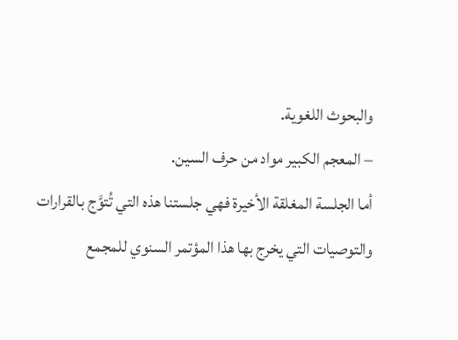والبحوث اللغوية.
– المعجم الكبير مواد من حرف السين.
أما الجلسة المغلقة الأخيرة فهي جلستنا هذه التي تُتوَّج بالقرارات والتوصيات التي يخرج بها هذا المؤتمر السنوي للمجمع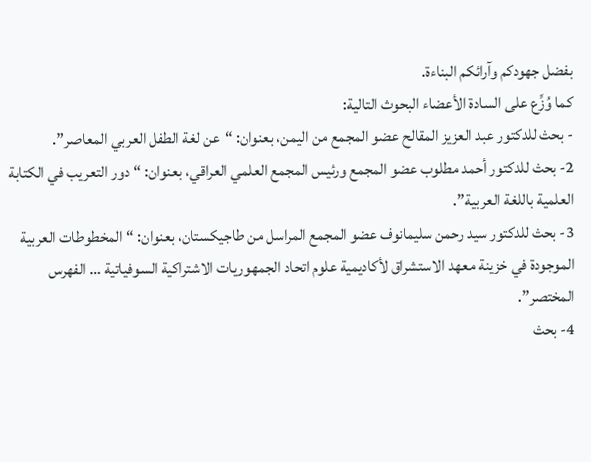بفضل جهودكم وآرائكم البناءة.
كما وُزِّع على السادة الأعضاء البحوث التالية:
- بحث للدكتور عبد العزيز المقالح عضو المجمع من اليمن، بعنوان: “عن لغة الطفل العربي المعاصر”.
2- بحث للدكتور أحمد مطلوب عضو المجمع ورئيس المجمع العلمي العراقي، بعنوان: “دور التعريب في الكتابة العلمية باللغة العربية”.
3- بحث للدكتور سيد رحمن سليمانوف عضو المجمع المراسل من طاجيكستان، بعنوان: “المخطوطات العربية الموجودة في خزينة معهد الاستشراق لأكاديمية علوم اتحاد الجمهوريات الاشتراكية السوفياتية … الفهرس المختصر”.
4- بحث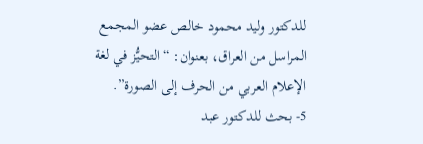للدكتور وليد محمود خالص عضو المجمع المراسل من العراق، بعنوان: “التحيُّز في لغة الإعلام العربي من الحرف إلى الصورة”.
5- بحث للدكتور عبد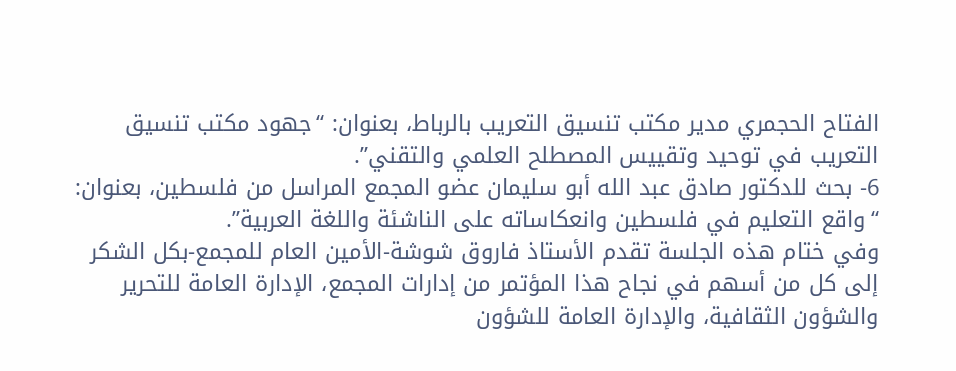الفتاح الحجمري مدير مكتب تنسيق التعريب بالرباط، بعنوان: “جهود مكتب تنسيق التعريب في توحيد وتقييس المصطلح العلمي والتقني”.
6- بحث للدكتور صادق عبد الله أبو سليمان عضو المجمع المراسل من فلسطين، بعنوان: “واقع التعليم في فلسطين وانعكاساته على الناشئة واللغة العربية”.
وفي ختام هذه الجلسة تقدم الأستاذ فاروق شوشة-الأمين العام للمجمع-بكل الشكر إلى كل من أسهم في نجاح هذا المؤتمر من إدارات المجمع، الإدارة العامة للتحرير والشؤون الثقافية، والإدارة العامة للشؤون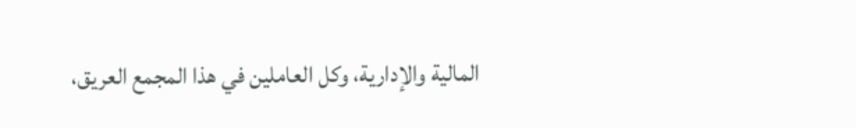المالية والإدارية، وكل العاملين في هذا المجمع العريق،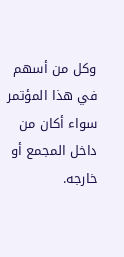وكل من أسهم في هذا المؤتمر سواء أكان من داخل المجمع أو خارجه.